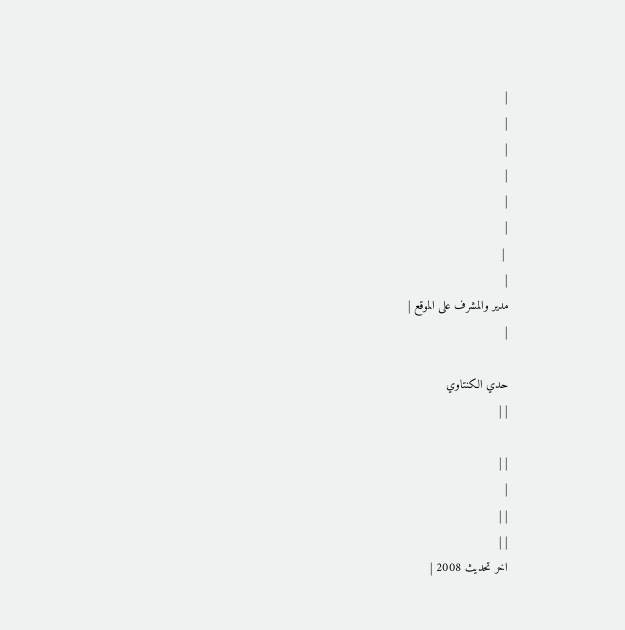|
|
|
|
|
|
 |
|
مدير والمشرف على الموقع |
|

حدي الكنتاوي
| |

| |
|
| |
| |
اخر تحديث 2008 |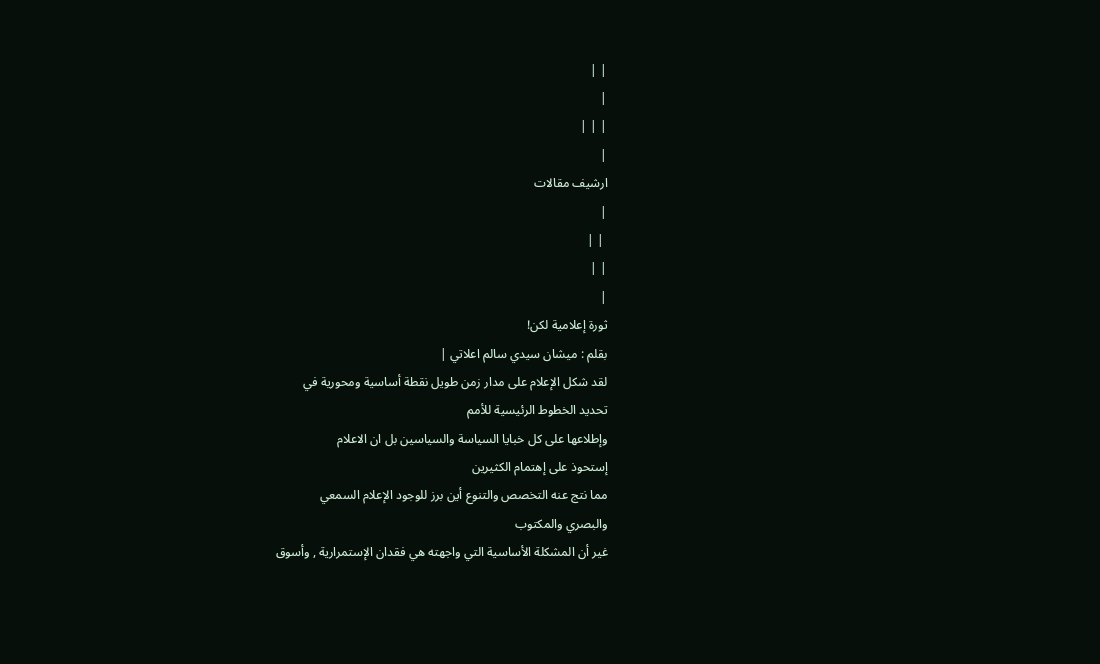| |
|
| | |
|
ارشيف مقالات
|
 | |
| |
|
ثورة إعلامية لكن!
بقلم : ميشان سيدي سالم اعلاتي |
لقد شكل الإعلام على مدار زمن طويل نقطة أساسية ومحورية في
تحديد الخطوط الرئيسية للأمم
وإطلاعها على كل خبايا السياسة والسياسين بل ان الاعلام
إستحوذ على إهتمام الكثيرين
مما نتج عنه التخصص والتنوع أين برز للوجود الإعلام السمعي
والبصري والمكتوب
غير أن المشكلة الأساسية التي واجهته هي فقدان الإستمرارية , وأسوق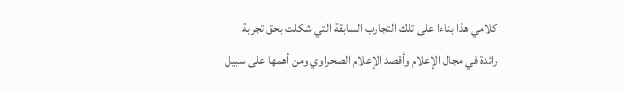كلامي هذا بناءا على تلك التجارب السابقة التي شكلت بحق تجربة
رائدة في مجال الإعلام وأقصد الإعلام الصحراوي ومن أهمها على سبيل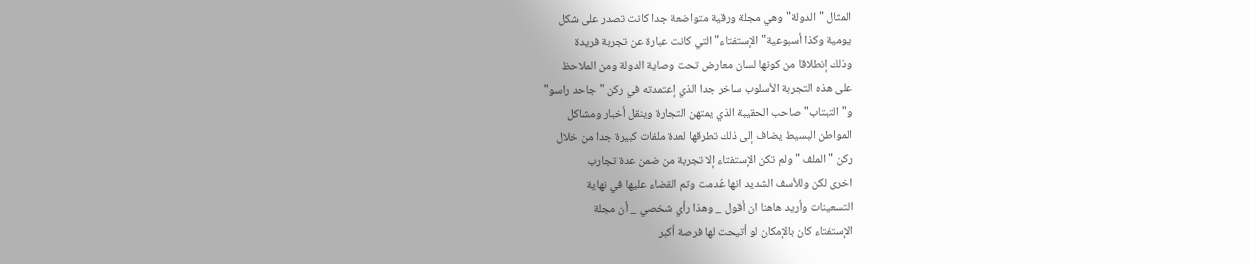المثال "الدولة"وهي مجلة ورقية متواضعة جدا كانت تصدر على شكل
يومية وكذا أسبوعية"الإستفتاء" التي كانت عبارة عن تجربة فريدة
وذلك إنطلاقا من كونها لسان معارض تحت وصاية الدولة ومن الملاحظ
على هذه التجربة الأسلوب ساخر جدا الذي إعتمدته في ركن "جاحد راسو"
و"التبتاب" صاحب الحقيبة الذي يمتهن التجارة وينقل أخبار ومشاكل
المواطن البسيط يضاف إلى ذلك تطرقها لعدة ملفات كبيرة جدا من خلال
ركن " الملف " ولم تكن الإستفتاء إلا تجربة من ضمن عدة تجارب
اخرى لكن وللأسف الشديد انها عُدمت وتم القضاء عليها في نهاية
التسعينات وأريد هاهنا ان أقول _ وهذا رأي شخصي _ أن مجلة
الإستفتاء كان بالإمكان لو أتيحت لها فرصة أكبر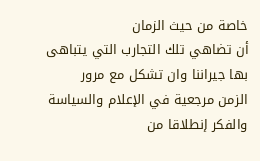خاصة من حيث الزمان
أن تضاهي تلك التجارب التي يتباهى بها جيراننا وان تشكل مع مرور
الزمن مرجعية في الإعلام والسياسة والفكر إنطلاقا من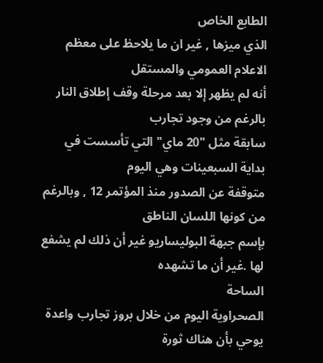الطابع الخاص
الذي ميزها , غير ان ما يلاحظ على معظم الاعلام العمومي والمستقل
أنه لم يظهر إلا بعد مرحلة وقف إطلاق النار بالرغم من وجود تجارب
سابقة مثل "20 ماي" التي تأسست في بداية السبعينات وهي اليوم
متوقفة عن الصدور منذ المؤتمر 12 , وبالرغم من كونها اللسان الناطق
بإسم جبهة البوليساريو غير أن ذلك لم يشفع لها .غير أن ما تشهده
الساحة
الصحراوية اليوم من خلال بروز تجارب واعدة يوحي بأن هناك ثورة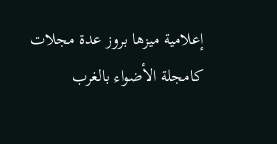إعلامية ميزها بروز عدة مجلات كامجلة الأضواء بالغرب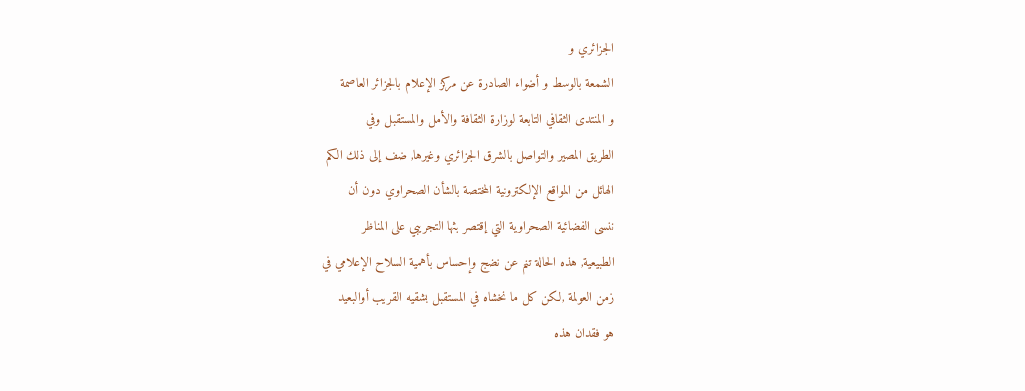الجزائري و
الشمعة بالوسط و أضواء الصادرة عن مركز الإعلام بالجزائر العاصمة
و المنتدى الثقافي التابعة لوزارة الثقافة والأمل والمستقبل وفي
الطريق المصير والتواصل بالشرق الجزائري وغيرها, ضف إلى ذلك الكم
الهائل من المواقع الإلكترونية المختصة بالشأن الصحراوي دون أن
ننسى الفضائية الصحراوية التي إقتصر بثها التجريبي على المناظر
الطبيعية, هذه الحالة تنم عن نضج وإحساس بأهمية السلاح الإعلامي في
زمن العولمة ,لكن كل ما نخشاه في المستقبل بشقيه القريب أوالبعيد
هو فقدان هذه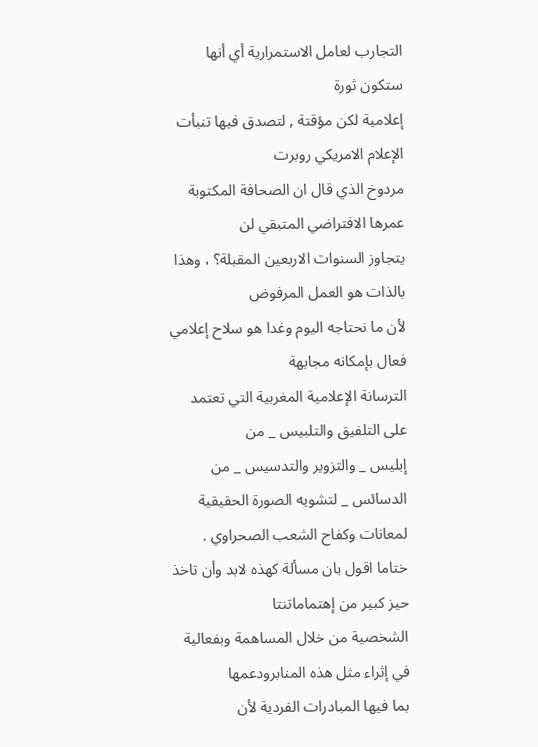التجارب لعامل الاستمرارية أي أنها ستكون ثورة
إعلامية لكن مؤقتة , لتصدق فيها تنبأت الإعلام الامريكي روبرت
مردوخ الذي قال ان الصحافة المكتوبة عمرها الافتراضي المتبقي لن
يتجاوز السنوات الاربعين المقبلة؟ ، وهذا بالذات هو العمل المرفوض
لأن ما نحتاجه اليوم وغدا هو سلاح إعلامي فعال بإمكانه مجابهة
الترسانة الإعلامية المغربية التي تعتمد على التلفيق والتلبيس _ من
إبليس _ والتزوير والتدسيس _ من الدسائس _ لتشويه الصورة الحقيقية
لمعانات وكفاح الشعب الصحراوي .
ختاما اقول بان مسألة كهذه لابد وأن تاخذ حيز كبير من إهتماماتنتا
الشخصية من خلال المساهمة وبفعالية في إثراء مثل هذه المنابرودعمها
بما فيها المبادرات الفردية لأن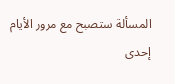المسألة ستصبح مع مرور الأيام
إحدى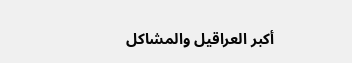أكبر العراقيل والمشاكل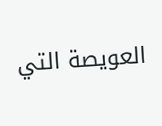العويصة التي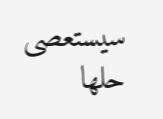سيستعصى حلها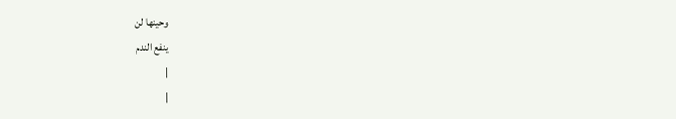وحينها لن
ينفع الندم
|
|